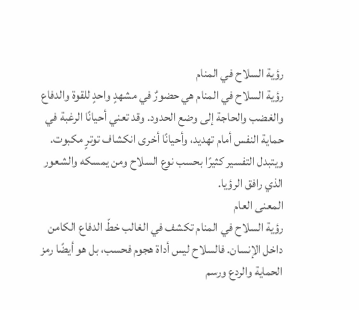رؤية السلاح في المنام
رؤية السلاح في المنام هي حضورٌ في مشهدٍ واحدٍ للقوة والدفاع والغضب والحاجة إلى وضع الحدود. وقد تعني أحيانًا الرغبة في حماية النفس أمام تهديد، وأحيانًا أخرى انكشاف توترٍ مكبوت. ويتبدل التفسير كثيرًا بحسب نوع السلاح ومن يمسكه والشعور الذي رافق الرؤيا.
المعنى العام
رؤية السلاح في المنام تكشف في الغالب خطّ الدفاع الكامن داخل الإنسان. فالسلاح ليس أداة هجوم فحسب، بل هو أيضًا رمز الحماية والردع ورسم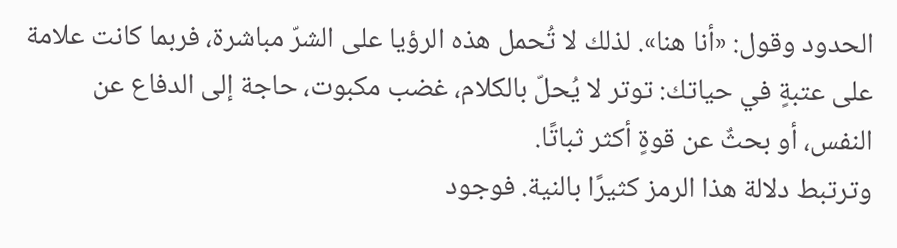الحدود وقول: «أنا هنا». لذلك لا تُحمل هذه الرؤيا على الشرّ مباشرة، فربما كانت علامة على عتبةٍ في حياتك: توتر لا يُحلّ بالكلام، غضب مكبوت، حاجة إلى الدفاع عن النفس، أو بحثٌ عن قوةٍ أكثر ثباتًا.
وترتبط دلالة هذا الرمز كثيرًا بالنية. فوجود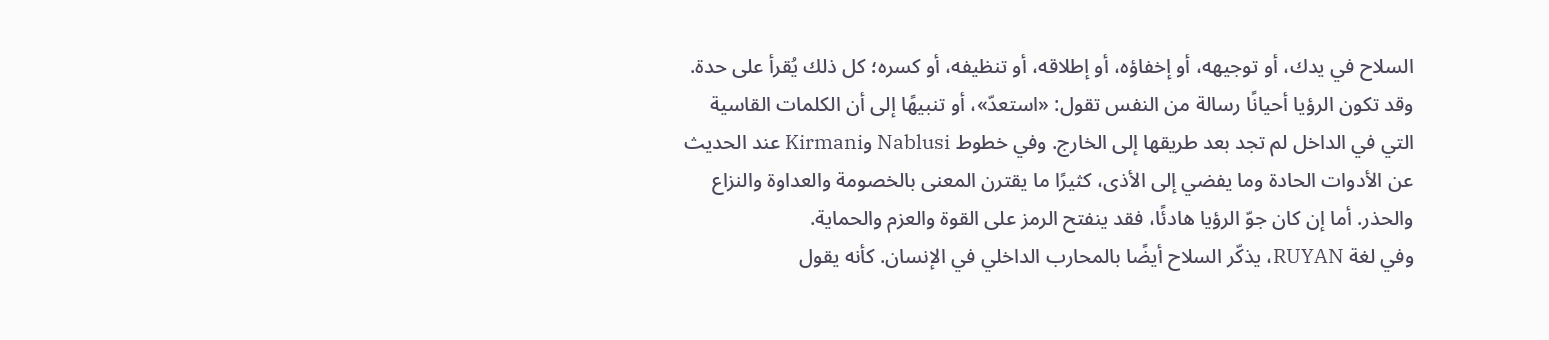السلاح في يدك، أو توجيهه، أو إخفاؤه، أو إطلاقه، أو تنظيفه، أو كسره؛ كل ذلك يُقرأ على حدة. وقد تكون الرؤيا أحيانًا رسالة من النفس تقول: «استعدّ»، أو تنبيهًا إلى أن الكلمات القاسية التي في الداخل لم تجد بعد طريقها إلى الخارج. وفي خطوط Nablusi وKirmani عند الحديث عن الأدوات الحادة وما يفضي إلى الأذى، كثيرًا ما يقترن المعنى بالخصومة والعداوة والنزاع والحذر. أما إن كان جوّ الرؤيا هادئًا، فقد ينفتح الرمز على القوة والعزم والحماية.
وفي لغة RUYAN، يذكّر السلاح أيضًا بالمحارب الداخلي في الإنسان. كأنه يقول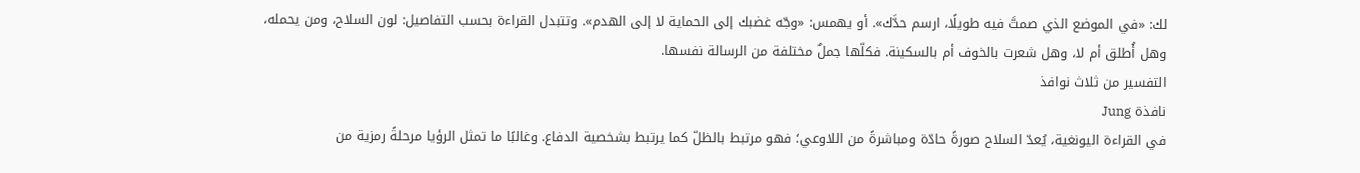لك: «في الموضع الذي صمتَّ فيه طويلًا، ارسم حدَّك». أو يهمس: «وجّه غضبك إلى الحماية لا إلى الهدم». وتتبدل القراءة بحسب التفاصيل: لون السلاح، ومن يحمله، وهل أُطلق أم لا، وهل شعرت بالخوف أم بالسكينة. فكلّها جملٌ مختلفة من الرسالة نفسها.
التفسير من ثلاث نوافذ
نافذة Jung
في القراءة اليونغية، يُعدّ السلاح صورةً حادّة ومباشرةً من اللاوعي؛ فهو مرتبط بالظلّ كما يرتبط بشخصية الدفاع. وغالبًا ما تمثل الرؤيا مرحلةً رمزية من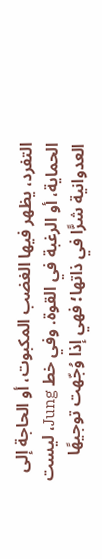التفرد، يظهر فيها الغضب المكبوت، أو الحاجة إلى الحماية، أو الرغبة في القوة. وفي خط Jung، ليست العدوانية شرًّا في ذاتها؛ فهي إذا وُجّهت توجيهًا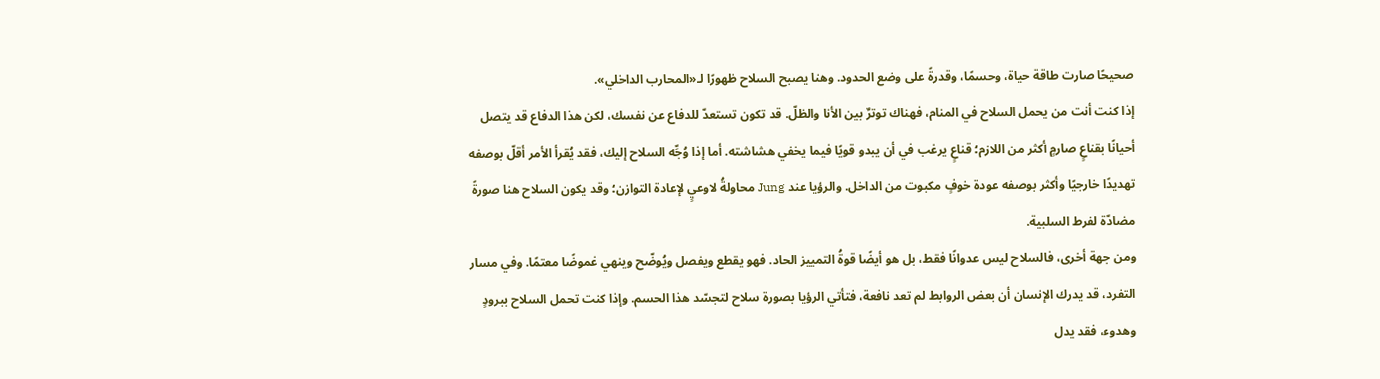صحيحًا صارت طاقة حياة، وحسمًا، وقدرةً على وضع الحدود. وهنا يصبح السلاح ظهورًا لـ«المحارب الداخلي».
إذا كنت أنت من يحمل السلاح في المنام، فهناك توترٌ بين الأنا والظلّ. قد تكون تستعدّ للدفاع عن نفسك، لكن هذا الدفاع قد يتصل أحيانًا بقناعٍ صارمٍ أكثر من اللازم؛ قناعٍ يرغب في أن يبدو قويًا فيما يخفي هشاشته. أما إذا وُجِّه السلاح إليك، فقد يُقرأ الأمر أقلّ بوصفه تهديدًا خارجيًا وأكثر بوصفه عودة خوفٍ مكبوت من الداخل. والرؤيا عند Jung محاولةُ لاوعيٍ لإعادة التوازن؛ وقد يكون السلاح هنا صورةً مضادّة لفرط السلبية.
ومن جهة أخرى، فالسلاح ليس عدوانًا فقط، بل هو أيضًا قوةُ التمييز الحاد. فهو يقطع ويفصل ويُوضّح وينهي غموضًا معتمًا. وفي مسار التفرد، قد يدرك الإنسان أن بعض الروابط لم تعد نافعة، فتأتي الرؤيا بصورة سلاح لتجسّد هذا الحسم. وإذا كنت تحمل السلاح ببرودٍ وهدوء، فقد يدل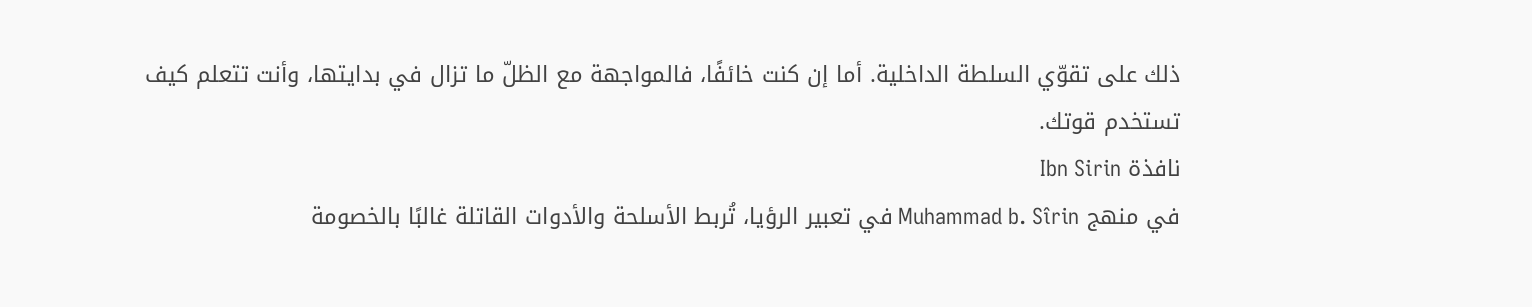ذلك على تقوّي السلطة الداخلية. أما إن كنت خائفًا، فالمواجهة مع الظلّ ما تزال في بدايتها، وأنت تتعلم كيف تستخدم قوتك.
نافذة Ibn Sirin
في منهج Muhammad b. Sîrin في تعبير الرؤيا، تُربط الأسلحة والأدوات القاتلة غالبًا بالخصومة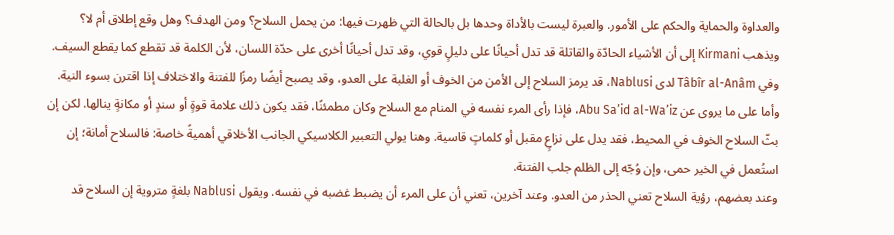والعداوة والحماية والحكم على الأمور. والعبرة ليست بالأداة وحدها بل بالحالة التي ظهرت فيها: من يحمل السلاح؟ ومن الهدف؟ وهل وقع إطلاق أم لا؟ ويذهب Kirmani إلى أن الأشياء الحادّة والقاتلة قد تدل أحيانًا على دليلٍ قوي، وقد تدل أحيانًا أخرى على حدّة اللسان، لأن الكلمة قد تقطع كما يقطع السيف. وفي Tâbîr al-Anâm لدى Nablusi، قد يرمز السلاح إلى الأمن من الخوف أو الغلبة على العدو، وقد يصبح أيضًا رمزًا للفتنة والاختلاف إذا اقترن بسوء النية.
وأما على ما يروى عن Abu Sa’id al-Wa’iz، فإذا رأى المرء نفسه في المنام مع السلاح وكان مطمئنًا، فقد يكون ذلك علامة قوةٍ أو سندٍ أو مكانةٍ ينالها. لكن إن بثّ السلاح الخوف في المحيط، فقد يدل على نزاعٍ مقبل أو كلماتٍ قاسية. وهنا يولي التعبير الكلاسيكي الجانب الأخلاقي أهميةً خاصة: فالسلاح أمانة؛ إن استُعمل في الخير حمى، وإن وُجّه إلى الظلم جلب الفتنة.
وعند بعضهم، رؤية السلاح تعني الحذر من العدو. وعند آخرين، تعني أن على المرء أن يضبط غضبه في نفسه. ويقول Nablusi بلغةٍ متروية إن السلاح قد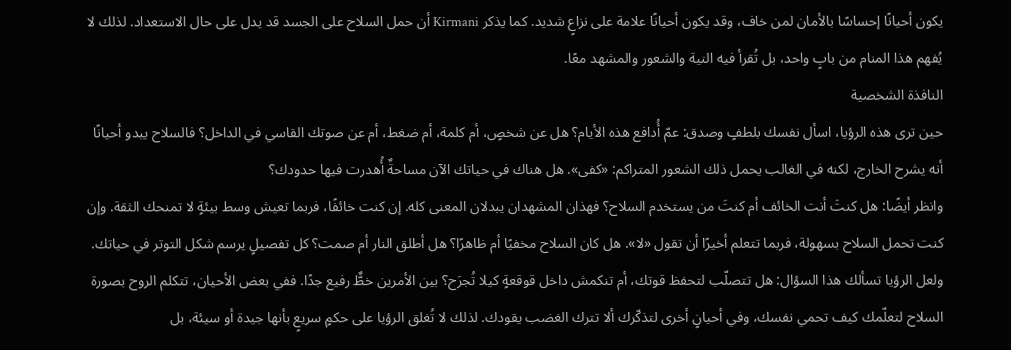يكون أحيانًا إحساسًا بالأمان لمن خاف، وقد يكون أحيانًا علامة على نزاعٍ شديد. كما يذكر Kirmani أن حمل السلاح على الجسد قد يدل على حال الاستعداد. لذلك لا يُفهم هذا المنام من بابٍ واحد، بل تُقرأ فيه النية والشعور والمشهد معًا.
النافذة الشخصية
حين ترى هذه الرؤيا، اسأل نفسك بلطفٍ وصدق: عمّ أُدافع هذه الأيام؟ هل عن شخصٍ، أم كلمة، أم ضغط، أم عن صوتك القاسي في الداخل؟ فالسلاح يبدو أحيانًا أنه يشرح الخارج، لكنه في الغالب يحمل ذلك الشعور المتراكم: «كفى». هل هناك في حياتك الآن مساحةٌ أُهدرت فيها حدودك؟
وانظر أيضًا: هل كنتَ أنت الخائف أم كنتَ من يستخدم السلاح؟ فهذان المشهدان يبدلان المعنى كله. إن كنت خائفًا، فربما تعيش وسط بيئةٍ لا تمنحك الثقة. وإن كنت تحمل السلاح بسهولة، فربما تتعلم أخيرًا أن تقول «لا». هل كان السلاح مخفيًا أم ظاهرًا؟ هل أطلق النار أم صمت؟ كل تفصيلٍ يرسم شكل التوتر في حياتك.
ولعل الرؤيا تسألك هذا السؤال: هل تتصلّب لتحفظ قوتك، أم تنكمش داخل قوقعةٍ كيلا تُجرَح؟ بين الأمرين خطٌّ رفيع جدًا. ففي بعض الأحيان، تتكلم الروح بصورة السلاح لتعلّمك كيف تحمي نفسك، وفي أحيانٍ أخرى لتذكّرك ألا تترك الغضب يقودك. لذلك لا تُغلق الرؤيا على حكمٍ سريعٍ بأنها جيدة أو سيئة، بل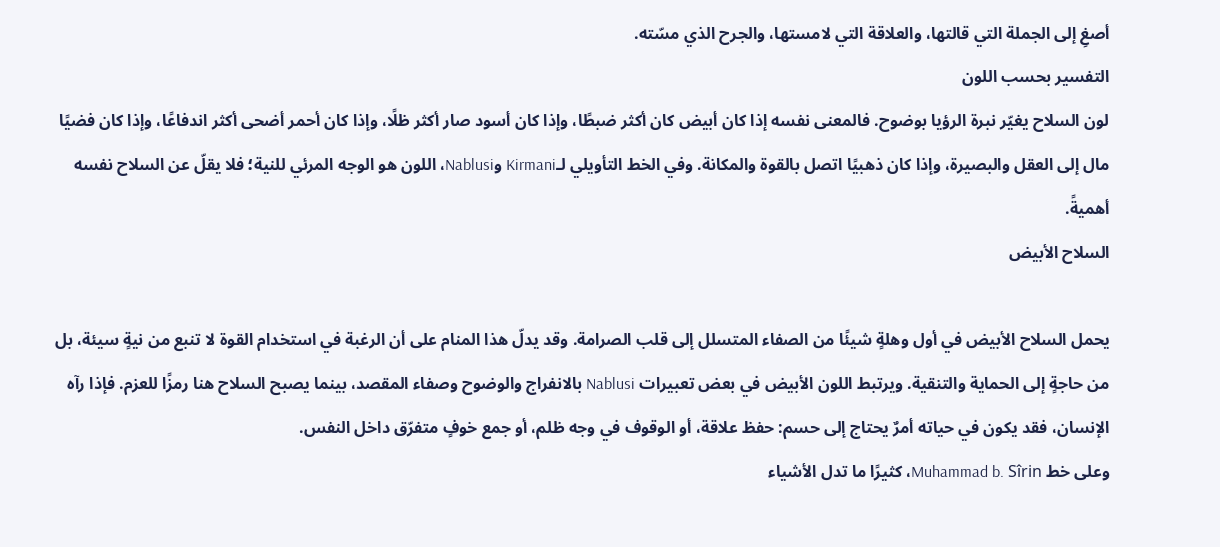أصغِ إلى الجملة التي قالتها، والعلاقة التي لامستها، والجرح الذي مسّته.
التفسير بحسب اللون
لون السلاح يغيّر نبرة الرؤيا بوضوح. فالمعنى نفسه إذا كان أبيض كان أكثر ضبطًا، وإذا كان أسود صار أكثر ظلًا، وإذا كان أحمر أضحى أكثر اندفاعًا، وإذا كان فضيًا مال إلى العقل والبصيرة، وإذا كان ذهبيًا اتصل بالقوة والمكانة. وفي الخط التأويلي لـKirmani وNablusi، اللون هو الوجه المرئي للنية؛ فلا يقلّ عن السلاح نفسه أهميةً.
السلاح الأبيض

يحمل السلاح الأبيض في أول وهلةٍ شيئًا من الصفاء المتسلل إلى قلب الصرامة. وقد يدلّ هذا المنام على أن الرغبة في استخدام القوة لا تنبع من نيةٍ سيئة، بل من حاجةٍ إلى الحماية والتنقية. ويرتبط اللون الأبيض في بعض تعبيرات Nablusi بالانفراج والوضوح وصفاء المقصد، بينما يصبح السلاح هنا رمزًا للعزم. فإذا رآه الإنسان، فقد يكون في حياته أمرٌ يحتاج إلى حسم: حفظ علاقة، أو الوقوف في وجه ظلم، أو جمع خوفٍ متفرّق داخل النفس.
وعلى خط Muhammad b. Sîrin، كثيرًا ما تدل الأشياء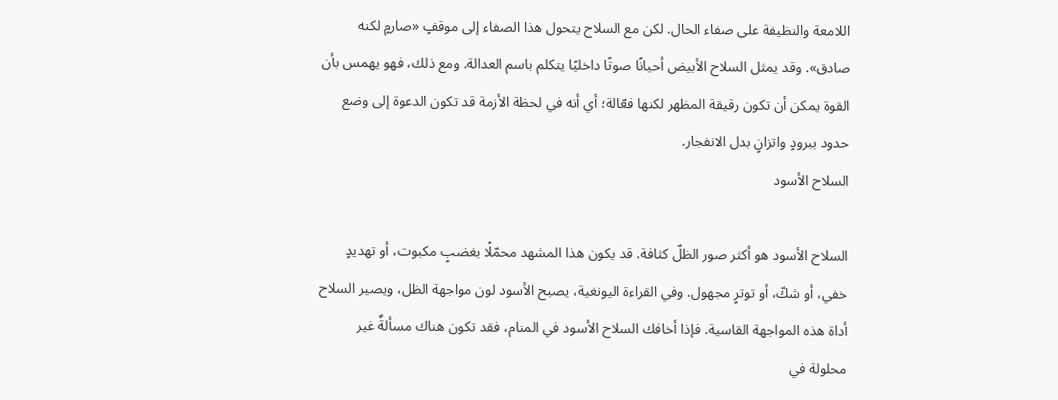اللامعة والنظيفة على صفاء الحال. لكن مع السلاح يتحول هذا الصفاء إلى موقفٍ «صارمٍ لكنه صادق». وقد يمثل السلاح الأبيض أحيانًا صوتًا داخليًا يتكلم باسم العدالة. ومع ذلك، فهو يهمس بأن القوة يمكن أن تكون رقيقة المظهر لكنها فعّالة؛ أي أنه في لحظة الأزمة قد تكون الدعوة إلى وضع حدود ببرودٍ واتزانٍ بدل الانفجار.
السلاح الأسود

السلاح الأسود هو أكثر صور الظلّ كثافة. قد يكون هذا المشهد محمّلًا بغضبٍ مكبوت، أو تهديدٍ خفي، أو شكّ، أو توترٍ مجهول. وفي القراءة اليونغية، يصبح الأسود لون مواجهة الظل، ويصير السلاح أداة هذه المواجهة القاسية. فإذا أخافك السلاح الأسود في المنام، فقد تكون هناك مسألةٌ غير محلولة في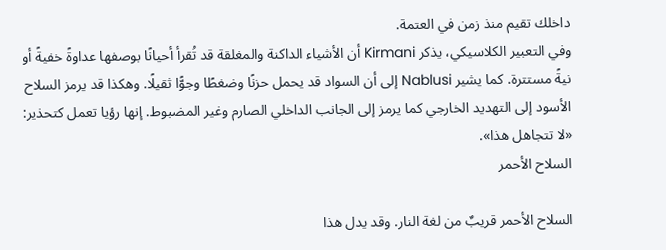داخلك تقيم منذ زمن في العتمة.
وفي التعبير الكلاسيكي، يذكر Kirmani أن الأشياء الداكنة والمغلقة قد تُقرأ أحيانًا بوصفها عداوةً خفيةً أو نيةً مستترة. كما يشير Nablusi إلى أن السواد قد يحمل حزنًا وضغطًا وجوًّا ثقيلًا. وهكذا قد يرمز السلاح الأسود إلى التهديد الخارجي كما يرمز إلى الجانب الداخلي الصارم وغير المضبوط. إنها رؤيا تعمل كتحذير: «لا تتجاهل هذا».
السلاح الأحمر

السلاح الأحمر قريبٌ من لغة النار. وقد يدل هذا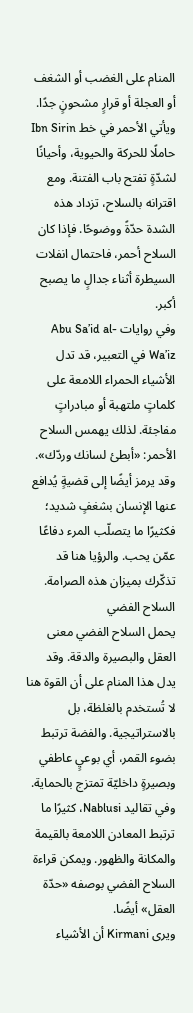المنام على الغضب أو الشغف أو العجلة أو قرارٍ مشحونٍ جدًا. ويأتي الأحمر في خط Ibn Sirin حاملًا للحركة والحيوية، وأحيانًا لشدّةٍ تفتح باب الفتنة. ومع اقترانه بالسلاح، تزداد هذه الشدة حدّةً ووضوحًا. فإذا كان السلاح أحمر، فاحتمال انفلات السيطرة أثناء جدالٍ ما يصبح أكبر.
وفي روايات Abu Sa’id al-Wa’iz في التعبير، قد تدل الأشياء الحمراء اللامعة على كلماتٍ ملتهبة أو مبادراتٍ مفاجئة. لذلك يهمس السلاح الأحمر: «أبطئ لسانك وردّك». وقد يرمز أيضًا إلى قضيةٍ يُدافع عنها الإنسان بشغفٍ شديد؛ فكثيرًا ما يتصلّب المرء دفاعًا عمّن يحب. والرؤيا هنا قد تذكّرك بميزان هذه الصرامة.
السلاح الفضي
يحمل السلاح الفضي معنى العقل والبصيرة والدقة. وقد يدل هذا المنام على أن القوة هنا لا تُستخدم بالغلظة، بل بالاستراتيجية. والفضة ترتبط بضوء القمر، أي بوعيٍ عاطفي وبصيرةٍ داخليّة تمتزج بالحماية. وفي تقاليد Nablusi، كثيرًا ما ترتبط المعادن اللامعة بالقيمة والمكانة والظهور. ويمكن قراءة السلاح الفضي بوصفه «حدّة العقل» أيضًا.
ويرى Kirmani أن الأشياء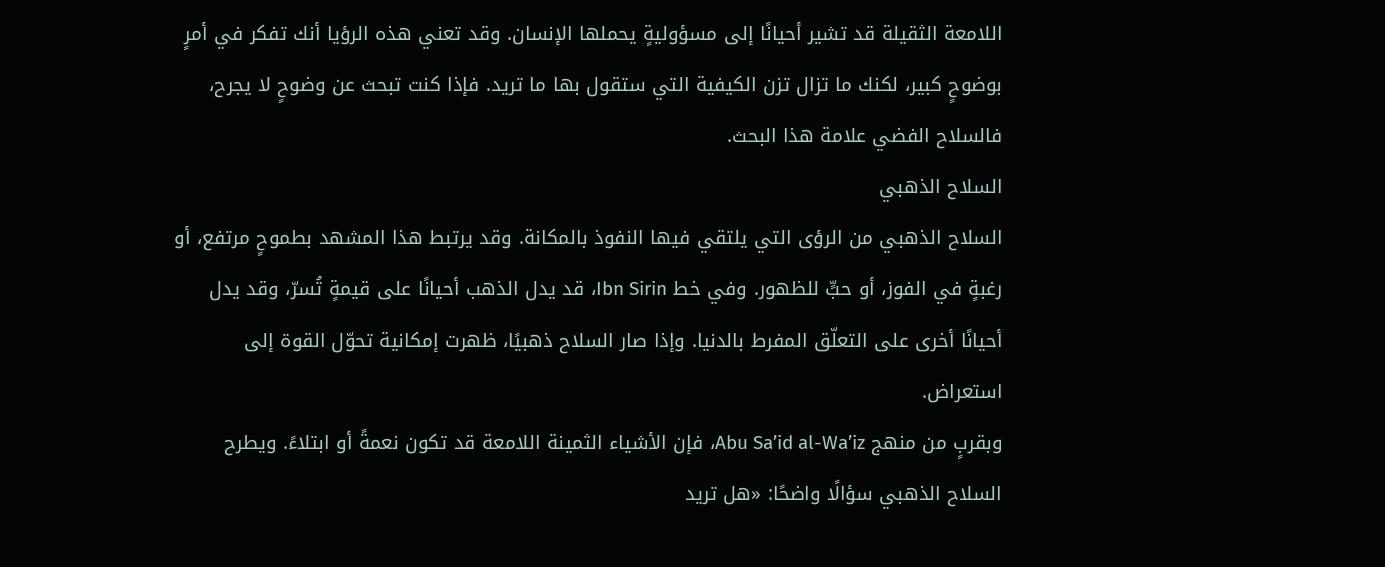اللامعة الثقيلة قد تشير أحيانًا إلى مسؤوليةٍ يحملها الإنسان. وقد تعني هذه الرؤيا أنك تفكر في أمرٍ بوضوحٍ كبير، لكنك ما تزال تزن الكيفية التي ستقول بها ما تريد. فإذا كنت تبحث عن وضوحٍ لا يجرح، فالسلاح الفضي علامة هذا البحث.
السلاح الذهبي
السلاح الذهبي من الرؤى التي يلتقي فيها النفوذ بالمكانة. وقد يرتبط هذا المشهد بطموحٍ مرتفع، أو رغبةٍ في الفوز، أو حبٍّ للظهور. وفي خط Ibn Sirin، قد يدل الذهب أحيانًا على قيمةٍ تُسرّ، وقد يدل أحيانًا أخرى على التعلّق المفرط بالدنيا. وإذا صار السلاح ذهبيًا، ظهرت إمكانية تحوّل القوة إلى استعراض.
وبقربٍ من منهج Abu Sa’id al-Wa’iz، فإن الأشياء الثمينة اللامعة قد تكون نعمةً أو ابتلاءً. ويطرح السلاح الذهبي سؤالًا واضحًا: «هل تريد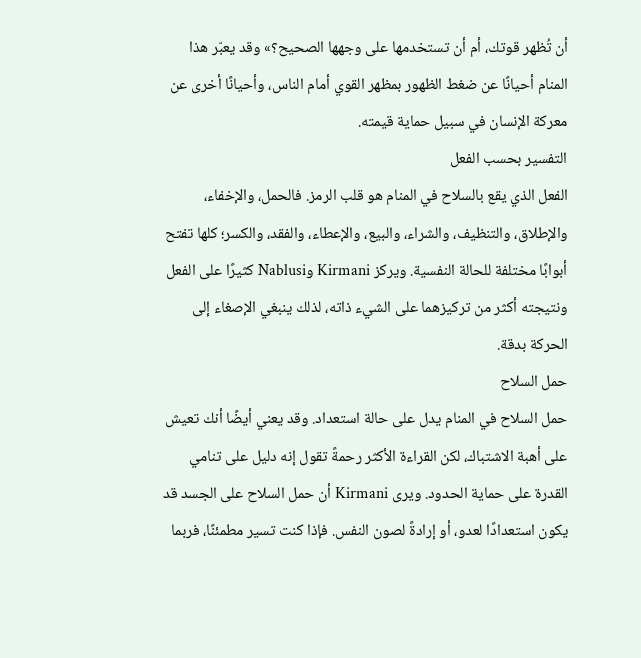أن تُظهر قوتك، أم أن تستخدمها على وجهها الصحيح؟» وقد يعبّر هذا المنام أحيانًا عن ضغط الظهور بمظهر القوي أمام الناس، وأحيانًا أخرى عن معركة الإنسان في سبيل حماية قيمته.
التفسير بحسب الفعل
الفعل الذي يقع بالسلاح في المنام هو قلب الرمز. فالحمل، والإخفاء، والإطلاق، والتنظيف، والشراء، والبيع، والإعطاء، والفقد، والكسر؛ كلها تفتح أبوابًا مختلفة للحالة النفسية. ويركز Kirmani وNablusi كثيرًا على الفعل ونتيجته أكثر من تركيزهما على الشيء ذاته، لذلك ينبغي الإصغاء إلى الحركة بدقة.
حمل السلاح
حمل السلاح في المنام يدل على حالة استعداد. وقد يعني أيضًا أنك تعيش على أهبة الاشتباك، لكن القراءة الأكثر رحمةً تقول إنه دليل على تنامي القدرة على حماية الحدود. ويرى Kirmani أن حمل السلاح على الجسد قد يكون استعدادًا لعدو، أو إرادةً لصون النفس. فإذا كنت تسير مطمئنًا، فربما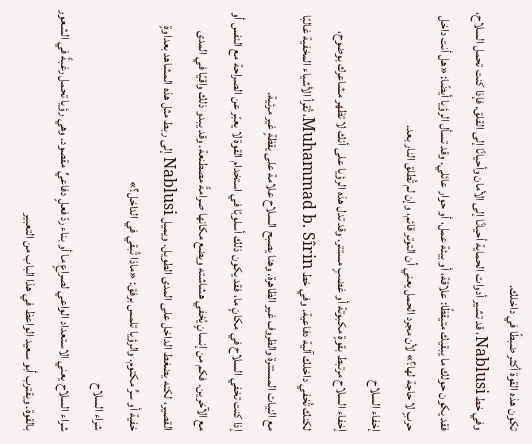تكون هذه القوة أكثر ضبطًا في داخلك.
وفي خط Nablusi، قد تشير أدوات الحماية أحيانًا إلى الأمان وأحيانًا إلى القلق. فإذا كنت تحمل السلاح، فقد يكون حولك ما يبقيك متيقظًا: علاقة، أو بيئة عمل، أو حوار عائلي. وقد تسأل الرؤيا أيضًا: «هل أنت داخل حربٍ لا حاجة لها؟» لأن مجرد الحمل يعني أن التوتر قائم، وإن لم تُطلق النار بعد.
إخفاء السلاح
إخفاء السلاح مرتبط بقوةٍ مكبوتة أو غضبٍ مستتر. وقد تدل هذه الرؤيا على أنك لا تظهر مشاعرك بوضوح، لكنك تُخفي داخلك آلية دفاعية. وفي خط Muhammad b. Sîrin، تُقرأ الأشياء المخفية غالبًا مع النيات المستترة والظروف غير الظاهرة. وهنا يصبح السلاح علامة على يقظةٍ غير مرئية.
إذا كنت تخفي السلاح في مكانٍ ما، فقد يكون ذلك أسلوبًا في استخدام القوة لا يعبّر عن الصراحة مع النفس أو مع الآخرين. فكم من إنسانٍ يُخفي هشاشته ويضع مكانها صرامةً مصطنعة. وقد يبدو ذلك واقيًا في المدى القصير، لكنه يضغط الداخل على المدى الطويل. ويميل Nablusi إلى ربط مثل هذه المشاهد بعداوةٍ خفية أو سرٍّ مكتوم. والرؤيا تلمس برفق: «ماذا تُبقي في الداخل؟»
شراء السلاح
شراء السلاح يعني الاستعداد الواعي لصراعٍ ما أو بناء ردّ فعلٍ دفاعيٍّ مقصود. وهي رؤيا تحمل رغبةً في الشعور بالقوة. ويقترب أبو سعيد الواعظ في هذا الباب من التعبير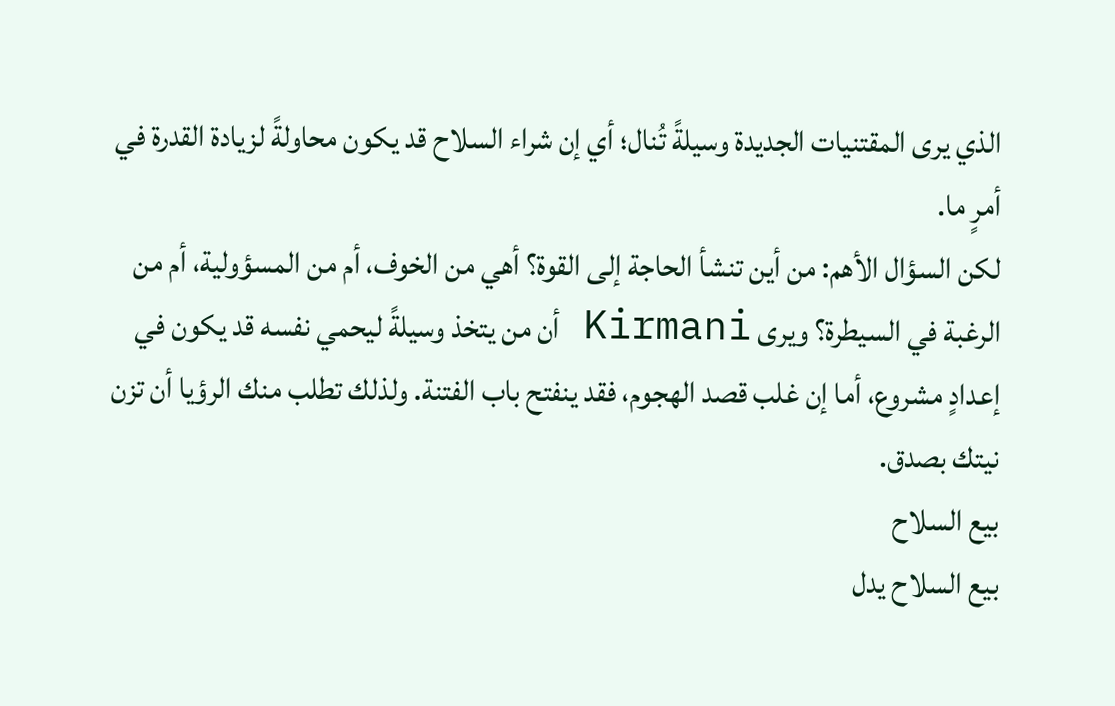الذي يرى المقتنيات الجديدة وسيلةً تُنال؛ أي إن شراء السلاح قد يكون محاولةً لزيادة القدرة في أمرٍ ما.
لكن السؤال الأهم: من أين تنشأ الحاجة إلى القوة؟ أهي من الخوف، أم من المسؤولية، أم من الرغبة في السيطرة؟ ويرى Kirmani أن من يتخذ وسيلةً ليحمي نفسه قد يكون في إعدادٍ مشروع، أما إن غلب قصد الهجوم، فقد ينفتح باب الفتنة. ولذلك تطلب منك الرؤيا أن تزن نيتك بصدق.
بيع السلاح
بيع السلاح يدل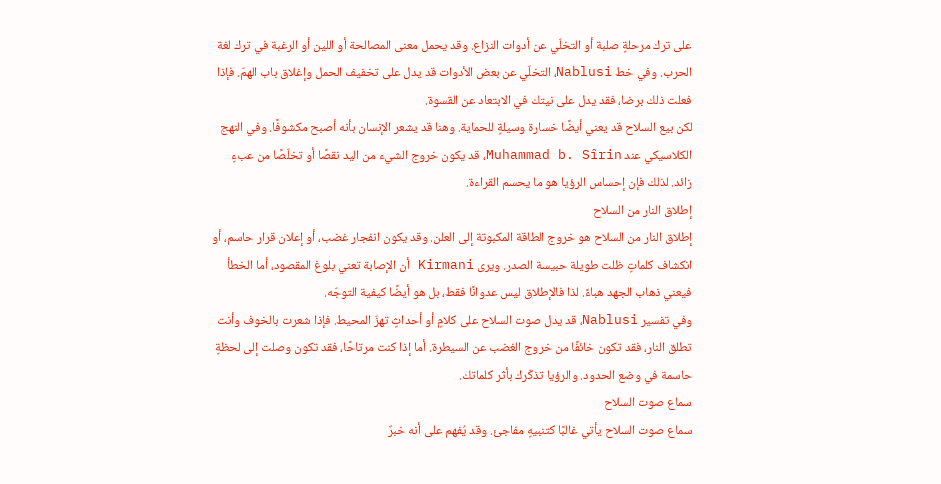على ترك مرحلةٍ صلبة أو التخلّي عن أدوات النزاع. وقد يحمل معنى المصالحة أو اللين أو الرغبة في ترك لغة الحرب. وفي خط Nablusi، التخلّي عن بعض الأدوات قد يدل على تخفيف الحمل وإغلاق باب الهمّ. فإذا فعلت ذلك برضا، فقد يدل على نيتك في الابتعاد عن القسوة.
لكن بيع السلاح قد يعني أيضًا خسارة وسيلةٍ للحماية. وهنا قد يشعر الإنسان بأنه أصبح مكشوفًا. وفي النهج الكلاسيكي عند Muhammad b. Sîrin، قد يكون خروج الشيء من اليد نقصًا أو تخلّصًا من عبءٍ زائد. لذلك فإن إحساس الرؤيا هو ما يحسم القراءة.
إطلاق النار من السلاح
إطلاق النار من السلاح هو خروج الطاقة المكبوتة إلى العلن. وقد يكون انفجار غضب، أو إعلان قرار حاسم، أو انكشاف كلماتٍ ظلت طويلة حبيسة الصدر. ويرى Kirmani أن الإصابة تعني بلوغ المقصود، أما الخطأ فيعني ذهاب الجهد هباءً. لذا فالإطلاق ليس عدوانًا فقط، بل هو أيضًا كيفية التوجّه.
وفي تفسير Nablusi، قد يدل صوت السلاح على كلامٍ أو أحداثٍ تهزّ المحيط. فإذا شعرت بالخوف وأنت تطلق النار، فقد تكون خائفًا من خروج الغضب عن السيطرة. أما إذا كنت مرتاحًا، فقد تكون وصلت إلى لحظةٍ حاسمة في وضع الحدود. والرؤيا تذكّرك بأثر كلماتك.
سماع صوت السلاح
سماع صوت السلاح يأتي غالبًا كتنبيهٍ مفاجئ. وقد يُفهم على أنه خبرٌ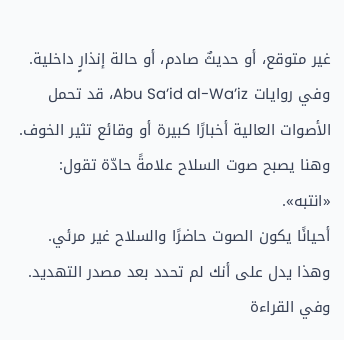غير متوقع، أو حديثٌ صادم، أو حالة إنذارٍ داخلية. وفي روايات Abu Sa’id al-Wa’iz، قد تحمل الأصوات العالية أخبارًا كبيرة أو وقائع تثير الخوف. وهنا يصبح صوت السلاح علامةً حادّة تقول: «انتبه».
أحيانًا يكون الصوت حاضرًا والسلاح غير مرئي. وهذا يدل على أنك لم تحدد بعد مصدر التهديد. وفي القراءة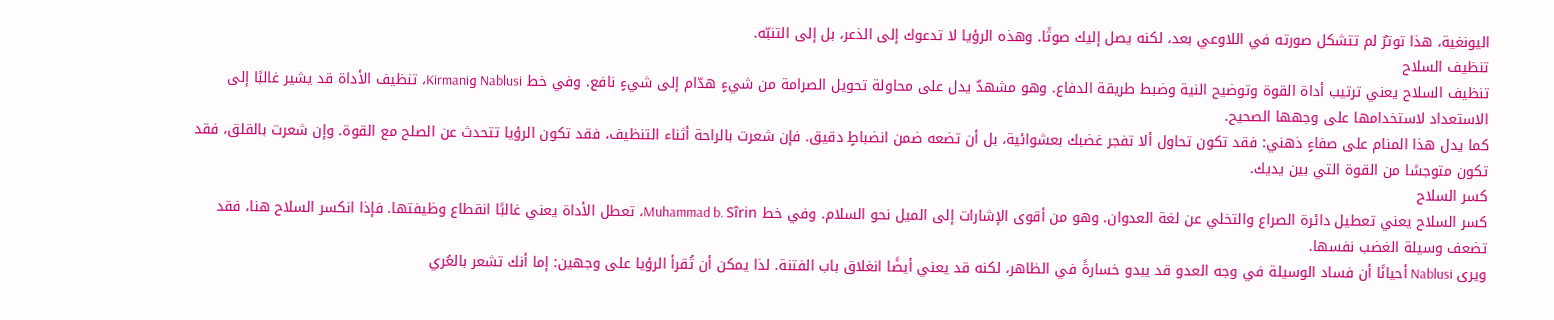اليونغية، هذا توترٌ لم تتشكل صورته في اللاوعي بعد، لكنه يصل إليك صوتًا. وهذه الرؤيا لا تدعوك إلى الذعر، بل إلى التنبّه.
تنظيف السلاح
تنظيف السلاح يعني ترتيب أداة القوة وتوضيح النية وضبط طريقة الدفاع. وهو مشهدٌ يدل على محاولة تحويل الصرامة من شيءٍ هدّام إلى شيءٍ نافع. وفي خط Nablusi وKirmani، تنظيف الأداة قد يشير غالبًا إلى الاستعداد لاستخدامها على وجهها الصحيح.
كما يدل هذا المنام على صفاءٍ ذهني: فقد تكون تحاول ألا تفجر غضبك بعشوائية، بل أن تضعه ضمن انضباطٍ دقيق. فإن شعرت بالراحة أثناء التنظيف، فقد تكون الرؤيا تتحدث عن الصلح مع القوة. وإن شعرت بالقلق، فقد تكون متوجسًا من القوة التي بين يديك.
كسر السلاح
كسر السلاح يعني تعطيل دائرة الصراع والتخلي عن لغة العدوان. وهو من أقوى الإشارات إلى الميل نحو السلام. وفي خط Muhammad b. Sîrin، تعطل الأداة يعني غالبًا انقطاع وظيفتها. فإذا انكسر السلاح هنا، فقد تضعف وسيلة الغضب نفسها.
ويرى Nablusi أحيانًا أن فساد الوسيلة في وجه العدو قد يبدو خسارةً في الظاهر، لكنه قد يعني أيضًا انغلاق باب الفتنة. لذا يمكن أن تُقرأ الرؤيا على وجهين: إما أنك تشعر بالعُري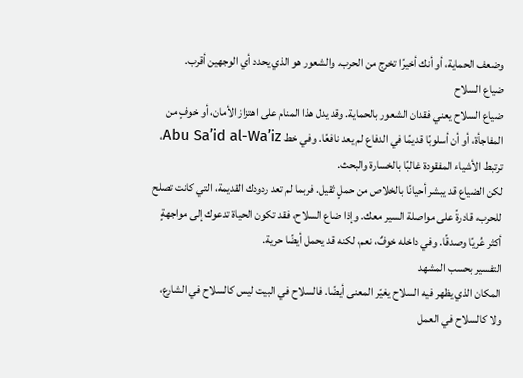وضعف الحماية، أو أنك أخيرًا تخرج من الحرب. والشعور هو الذي يحدد أي الوجهين أقرب.
ضياع السلاح
ضياع السلاح يعني فقدان الشعور بالحماية. وقد يدل هذا المنام على اهتزاز الأمان، أو خوفٍ من المفاجأة، أو أن أسلوبًا قديمًا في الدفاع لم يعد نافعًا. وفي خط Abu Sa’id al-Wa’iz، ترتبط الأشياء المفقودة غالبًا بالخسارة والبحث.
لكن الضياع قد يبشر أحيانًا بالخلاص من حملٍ ثقيل. فربما لم تعد ردودك القديمة، التي كانت تصلح للحرب، قادرةً على مواصلة السير معك. وإذا ضاع السلاح، فقد تكون الحياة تدعوك إلى مواجهةٍ أكثر عُريًا وصدقًا. وفي داخله خوفٌ، نعم، لكنه قد يحمل أيضًا حرية.
التفسير بحسب المشهد
المكان الذي يظهر فيه السلاح يغيّر المعنى أيضًا. فالسلاح في البيت ليس كالسلاح في الشارع، ولا كالسلاح في العمل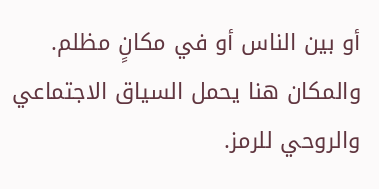أو بين الناس أو في مكانٍ مظلم. والمكان هنا يحمل السياق الاجتماعي والروحي للرمز.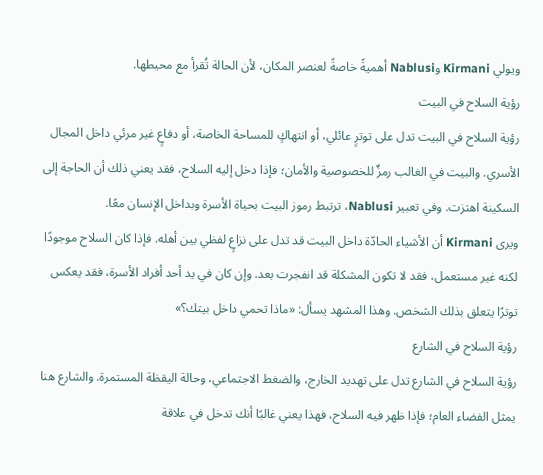ويولي Kirmani وNablusi أهميةً خاصةً لعنصر المكان، لأن الحالة تُقرأ مع محيطها.
رؤية السلاح في البيت
رؤية السلاح في البيت تدل على توترٍ عائلي، أو انتهاكٍ للمساحة الخاصة، أو دفاعٍ غير مرئي داخل المجال الأسري. والبيت في الغالب رمزٌ للخصوصية والأمان؛ فإذا دخل إليه السلاح، فقد يعني ذلك أن الحاجة إلى السكينة اهتزت. وفي تعبير Nablusi، ترتبط رموز البيت بحياة الأسرة وبداخل الإنسان معًا.
ويرى Kirmani أن الأشياء الحادّة داخل البيت قد تدل على نزاعٍ لفظي بين أهله. فإذا كان السلاح موجودًا لكنه غير مستعمل، فقد لا تكون المشكلة قد انفجرت بعد. وإن كان في يد أحد أفراد الأسرة، فقد يعكس توترًا يتعلق بذلك الشخص. وهذا المشهد يسأل: «ماذا تحمي داخل بيتك؟»
رؤية السلاح في الشارع
رؤية السلاح في الشارع تدل على تهديد الخارج، والضغط الاجتماعي، وحالة اليقظة المستمرة. والشارع هنا يمثل الفضاء العام؛ فإذا ظهر فيه السلاح، فهذا يعني غالبًا أنك تدخل في علاقة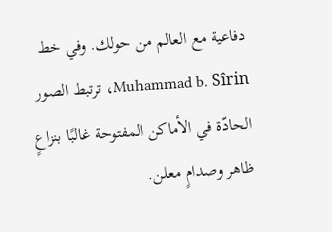دفاعية مع العالم من حولك. وفي خط Muhammad b. Sîrin، ترتبط الصور الحادّة في الأماكن المفتوحة غالبًا بنزاعٍ ظاهر وصدامٍ معلن.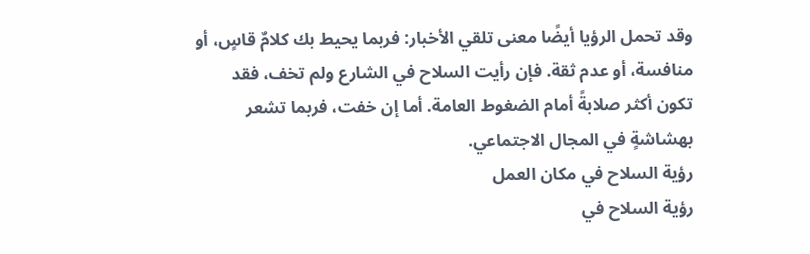وقد تحمل الرؤيا أيضًا معنى تلقي الأخبار: فربما يحيط بك كلامٌ قاسٍ، أو منافسة، أو عدم ثقة. فإن رأيت السلاح في الشارع ولم تخف، فقد تكون أكثر صلابةً أمام الضغوط العامة. أما إن خفت، فربما تشعر بهشاشةٍ في المجال الاجتماعي.
رؤية السلاح في مكان العمل
رؤية السلاح في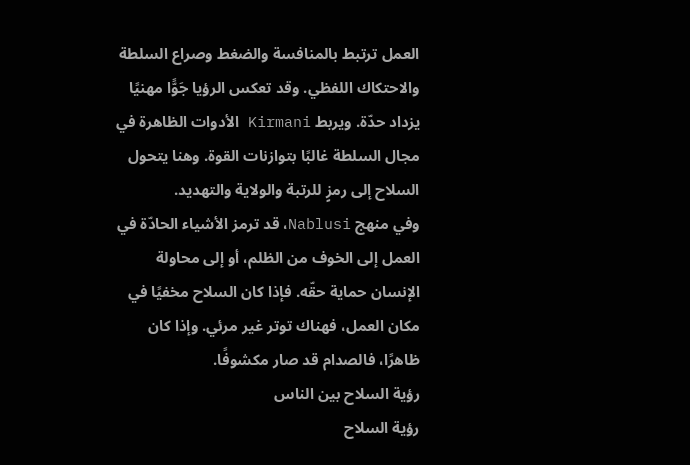العمل ترتبط بالمنافسة والضغط وصراع السلطة والاحتكاك اللفظي. وقد تعكس الرؤيا جَوًّا مهنيًا يزداد حدّة. ويربط Kirmani الأدوات الظاهرة في مجال السلطة غالبًا بتوازنات القوة. وهنا يتحول السلاح إلى رمزٍ للرتبة والولاية والتهديد.
وفي منهج Nablusi، قد ترمز الأشياء الحادّة في العمل إلى الخوف من الظلم، أو إلى محاولة الإنسان حماية حقّه. فإذا كان السلاح مخفيًا في مكان العمل، فهناك توتر غير مرئي. وإذا كان ظاهرًا، فالصدام قد صار مكشوفًا.
رؤية السلاح بين الناس
رؤية السلاح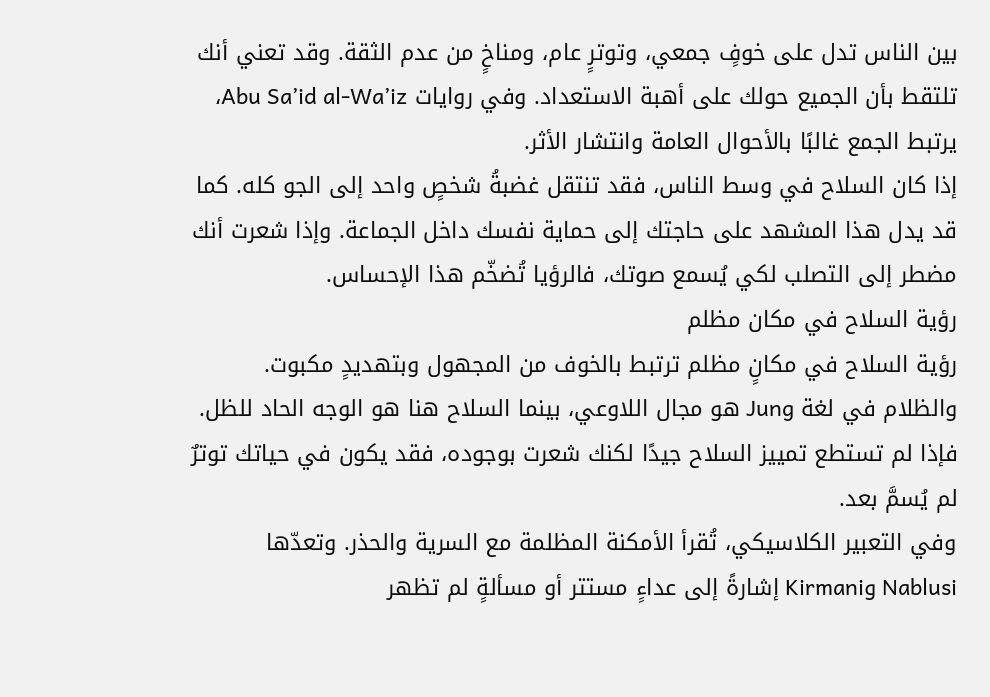بين الناس تدل على خوفٍ جمعي، وتوترٍ عام، ومناخٍ من عدم الثقة. وقد تعني أنك تلتقط بأن الجميع حولك على أهبة الاستعداد. وفي روايات Abu Sa’id al-Wa’iz، يرتبط الجمع غالبًا بالأحوال العامة وانتشار الأثر.
إذا كان السلاح في وسط الناس، فقد تنتقل غضبةُ شخصٍ واحد إلى الجو كله. كما قد يدل هذا المشهد على حاجتك إلى حماية نفسك داخل الجماعة. وإذا شعرت أنك مضطر إلى التصلب لكي يُسمع صوتك، فالرؤيا تُضخّم هذا الإحساس.
رؤية السلاح في مكان مظلم
رؤية السلاح في مكانٍ مظلم ترتبط بالخوف من المجهول وبتهديدٍ مكبوت. والظلام في لغة Jung هو مجال اللاوعي، بينما السلاح هنا هو الوجه الحاد للظل. فإذا لم تستطع تمييز السلاح جيدًا لكنك شعرت بوجوده، فقد يكون في حياتك توترٌ لم يُسمَّ بعد.
وفي التعبير الكلاسيكي، تُقرأ الأمكنة المظلمة مع السرية والحذر. وتعدّها Nablusi وKirmani إشارةً إلى عداءٍ مستتر أو مسألةٍ لم تظهر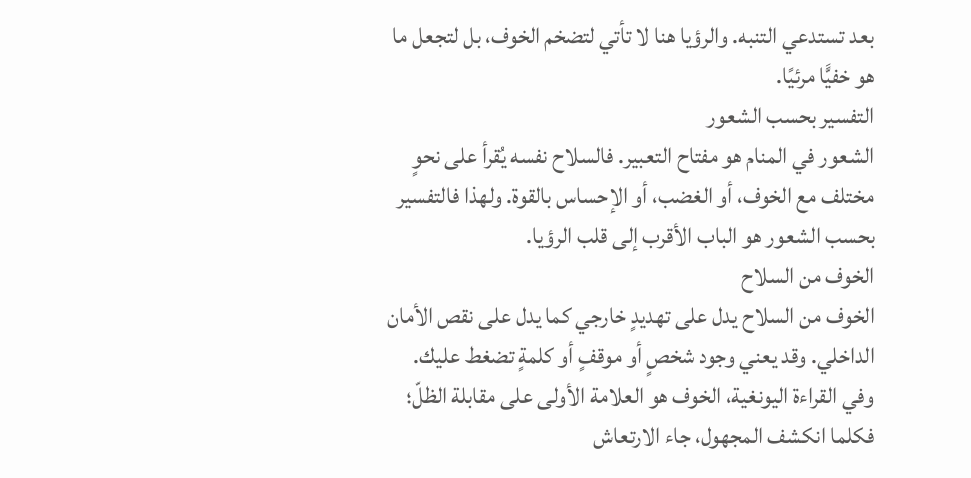بعد تستدعي التنبه. والرؤيا هنا لا تأتي لتضخم الخوف، بل لتجعل ما هو خفيًّا مرئيًا.
التفسير بحسب الشعور
الشعور في المنام هو مفتاح التعبير. فالسلاح نفسه يُقرأ على نحوٍ مختلف مع الخوف، أو الغضب، أو الإحساس بالقوة. ولهذا فالتفسير بحسب الشعور هو الباب الأقرب إلى قلب الرؤيا.
الخوف من السلاح
الخوف من السلاح يدل على تهديدٍ خارجي كما يدل على نقص الأمان الداخلي. وقد يعني وجود شخصٍ أو موقفٍ أو كلمةٍ تضغط عليك. وفي القراءة اليونغية، الخوف هو العلامة الأولى على مقابلة الظلّ؛ فكلما انكشف المجهول، جاء الارتعاش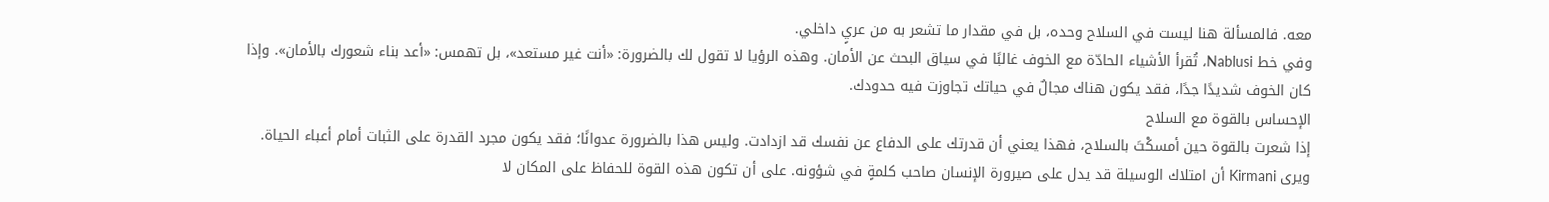معه. فالمسألة هنا ليست في السلاح وحده، بل في مقدار ما تشعر به من عريٍ داخلي.
وفي خط Nablusi، تُقرأ الأشياء الحادّة مع الخوف غالبًا في سياق البحث عن الأمان. وهذه الرؤيا لا تقول لك بالضرورة: «أنت غير مستعد»، بل تهمس: «أعد بناء شعورك بالأمان». وإذا كان الخوف شديدًا جدًا، فقد يكون هناك مجالٌ في حياتك تجاوزت فيه حدودك.
الإحساس بالقوة مع السلاح
إذا شعرت بالقوة حين أمسكْتَ بالسلاح، فهذا يعني أن قدرتك على الدفاع عن نفسك قد ازدادت. وليس هذا بالضرورة عدوانًا؛ فقد يكون مجرد القدرة على الثبات أمام أعباء الحياة. ويرى Kirmani أن امتلاك الوسيلة قد يدل على صيرورة الإنسان صاحب كلمةٍ في شؤونه. على أن تكون هذه القوة للحفاظ على المكان لا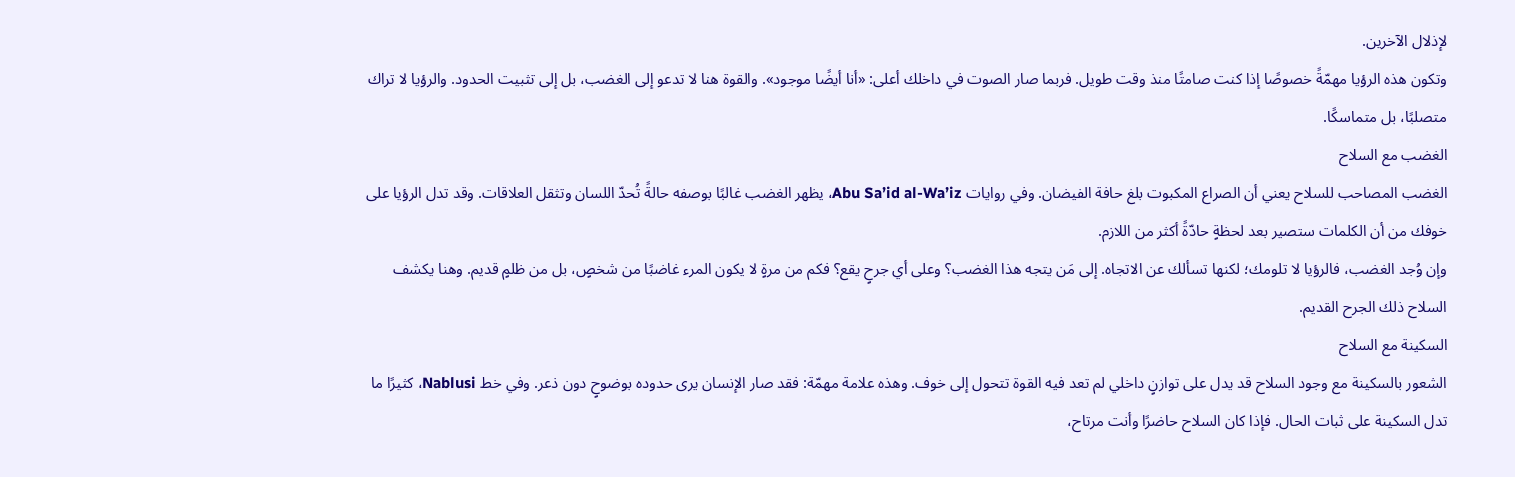لإذلال الآخرين.
وتكون هذه الرؤيا مهمّةً خصوصًا إذا كنت صامتًا منذ وقت طويل. فربما صار الصوت في داخلك أعلى: «أنا أيضًا موجود». والقوة هنا لا تدعو إلى الغضب، بل إلى تثبيت الحدود. والرؤيا لا تراك متصلبًا، بل متماسكًا.
الغضب مع السلاح
الغضب المصاحب للسلاح يعني أن الصراع المكبوت بلغ حافة الفيضان. وفي روايات Abu Sa’id al-Wa’iz، يظهر الغضب غالبًا بوصفه حالةً تُحدّ اللسان وتثقل العلاقات. وقد تدل الرؤيا على خوفك من أن الكلمات ستصير بعد لحظةٍ حادّةً أكثر من اللازم.
وإن وُجد الغضب، فالرؤيا لا تلومك؛ لكنها تسألك عن الاتجاه. إلى مَن يتجه هذا الغضب؟ وعلى أي جرحٍ يقع؟ فكم من مرةٍ لا يكون المرء غاضبًا من شخصٍ، بل من ظلمٍ قديم. وهنا يكشف السلاح ذلك الجرح القديم.
السكينة مع السلاح
الشعور بالسكينة مع وجود السلاح قد يدل على توازنٍ داخلي لم تعد فيه القوة تتحول إلى خوف. وهذه علامة مهمّة: فقد صار الإنسان يرى حدوده بوضوحٍ دون ذعر. وفي خط Nablusi، كثيرًا ما تدل السكينة على ثبات الحال. فإذا كان السلاح حاضرًا وأنت مرتاح،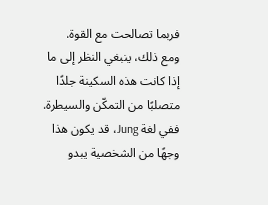فربما تصالحت مع القوة.
ومع ذلك، ينبغي النظر إلى ما إذا كانت هذه السكينة جلدًا متصلبًا من التمكّن والسيطرة. ففي لغة Jung، قد يكون هذا وجهًا من الشخصية يبدو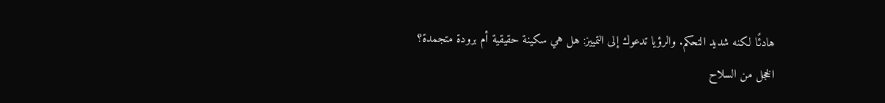هادئًا لكنه شديد التحكم. والرؤيا تدعوك إلى التمييز: هل هي سكينة حقيقية أم برودة متجمدة؟
الخجل من السلاح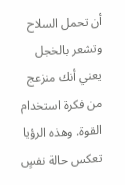أن تحمل السلاح وتشعر بالخجل يعني أنك منزعج من فكرة استخدام القوة. وهذه الرؤيا تعكس حالة نفسٍ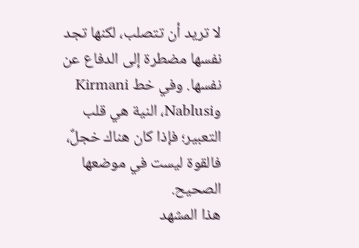لا تريد أن تتصلب، لكنها تجد نفسها مضطرة إلى الدفاع عن نفسها. وفي خط Kirmani وNablusi، النية هي قلب التعبير؛ فإذا كان هناك خجلٌ، فالقوة ليست في موضعها الصحيح.
هذا المشهد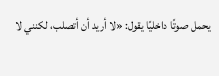يحمل صوتًا داخليًا يقول: «لا أريد أن أتصلب، لكنني لا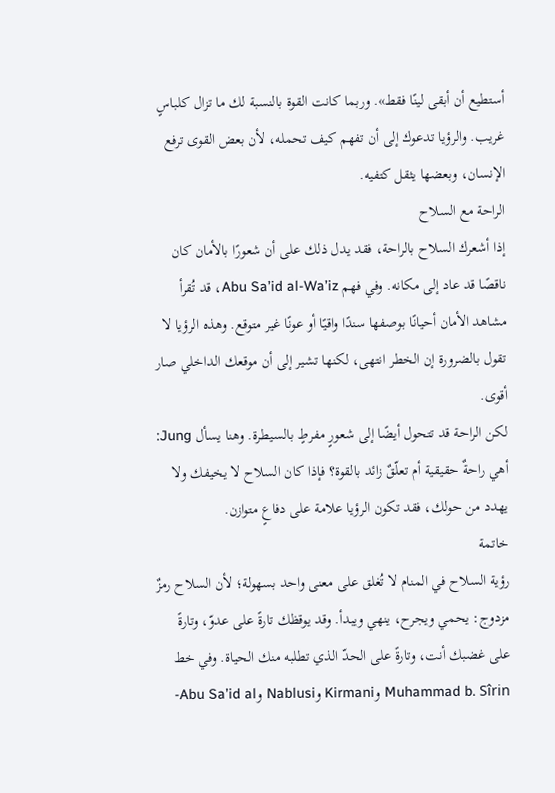أستطيع أن أبقى لينًا فقط». وربما كانت القوة بالنسبة لك ما تزال كلباسٍ غريب. والرؤيا تدعوك إلى أن تفهم كيف تحمله، لأن بعض القوى ترفع الإنسان، وبعضها يثقل كتفيه.
الراحة مع السلاح
إذا أشعرك السلاح بالراحة، فقد يدل ذلك على أن شعورًا بالأمان كان ناقصًا قد عاد إلى مكانه. وفي فهم Abu Sa’id al-Wa’iz، قد تُقرأ مشاهد الأمان أحيانًا بوصفها سندًا واقيًا أو عونًا غير متوقع. وهذه الرؤيا لا تقول بالضرورة إن الخطر انتهى، لكنها تشير إلى أن موقعك الداخلي صار أقوى.
لكن الراحة قد تتحول أيضًا إلى شعورٍ مفرطٍ بالسيطرة. وهنا يسأل Jung: أهي راحةٌ حقيقية أم تعلّقٌ زائد بالقوة؟ فإذا كان السلاح لا يخيفك ولا يهدد من حولك، فقد تكون الرؤيا علامة على دفاعٍ متوازن.
خاتمة
رؤية السلاح في المنام لا تُغلق على معنى واحد بسهولة؛ لأن السلاح رمزٌ مزدوج: يحمي ويجرح، ينهي ويبدأ. وقد يوقظك تارةً على عدوّ، وتارةً على غضبك أنت، وتارةً على الحدّ الذي تطلبه منك الحياة. وفي خط Muhammad b. Sîrin وKirmani وNablusi وAbu Sa’id al-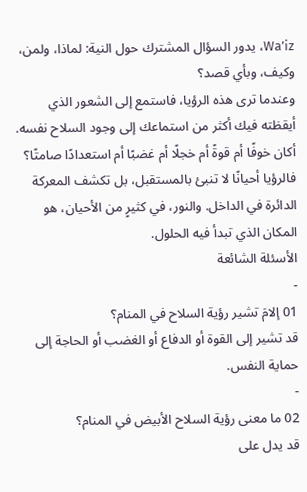Wa’iz، يدور السؤال المشترك حول النية: لماذا، ولمن، وكيف، وبأي قصد؟
وعندما ترى هذه الرؤيا، فاستمع إلى الشعور الذي أيقظته فيك أكثر من استماعك إلى وجود السلاح نفسه. أكان خوفًا أم قوةً أم خجلًا أم غضبًا أم استعدادًا صامتًا؟ فالرؤيا أحيانًا لا تنبئ بالمستقبل، بل تكشف المعركة الدائرة في الداخل. والنور، في كثيرٍ من الأحيان، هو المكان الذي تبدأ فيه الحلول.
الأسئلة الشائعة
-
01 إلامَ تشير رؤية السلاح في المنام؟
قد تشير إلى القوة أو الدفاع أو الغضب أو الحاجة إلى حماية النفس.
-
02 ما معنى رؤية السلاح الأبيض في المنام؟
قد يدل على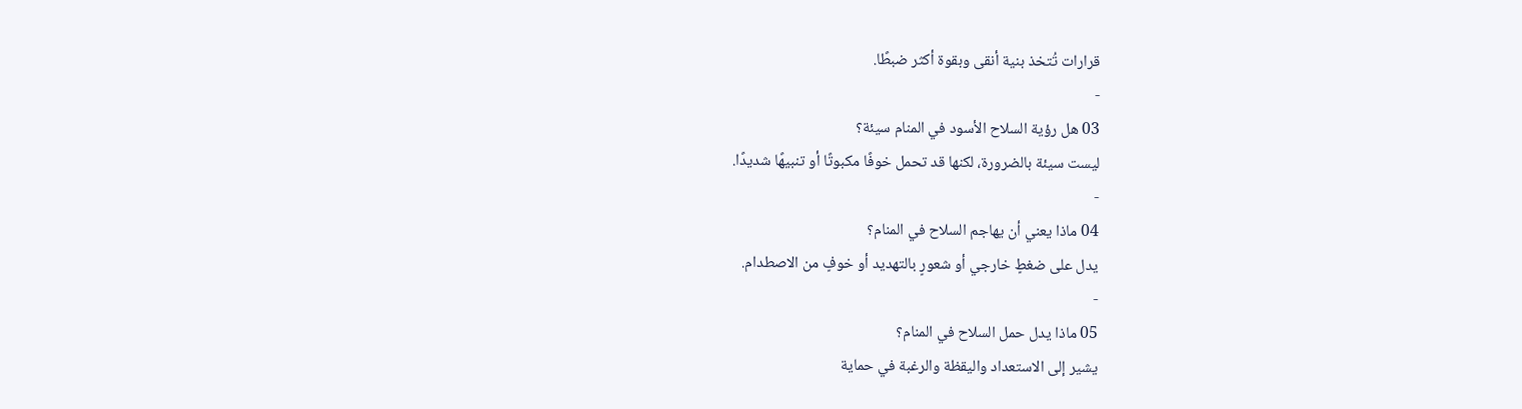قرارات تُتخذ بنية أنقى وبقوة أكثر ضبطًا.
-
03 هل رؤية السلاح الأسود في المنام سيئة؟
ليست سيئة بالضرورة، لكنها قد تحمل خوفًا مكبوتًا أو تنبيهًا شديدًا.
-
04 ماذا يعني أن يهاجم السلاح في المنام؟
يدل على ضغطٍ خارجي أو شعورٍ بالتهديد أو خوفٍ من الاصطدام.
-
05 ماذا يدل حمل السلاح في المنام؟
يشير إلى الاستعداد واليقظة والرغبة في حماية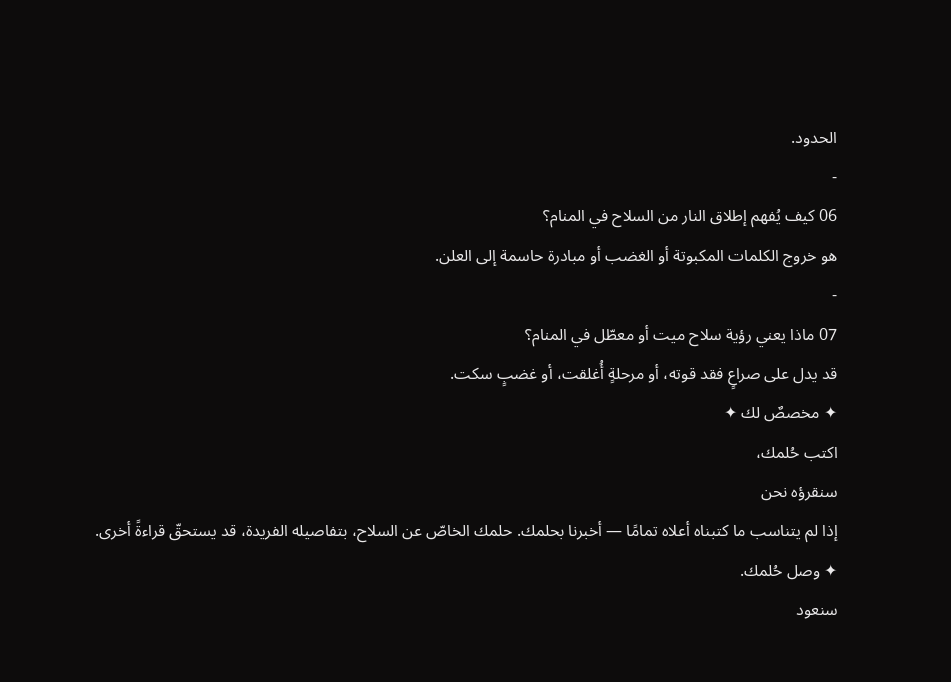الحدود.
-
06 كيف يُفهم إطلاق النار من السلاح في المنام؟
هو خروج الكلمات المكبوتة أو الغضب أو مبادرة حاسمة إلى العلن.
-
07 ماذا يعني رؤية سلاح ميت أو معطّل في المنام؟
قد يدل على صراعٍ فقد قوته، أو مرحلةٍ أُغلقت، أو غضبٍ سكت.
✦ مخصصٌ لك ✦
اكتب حُلمك،
سنقرؤه نحن
إذا لم يتناسب ما كتبناه أعلاه تمامًا — أخبرنا بحلمك. حلمك الخاصّ عن السلاح، بتفاصيله الفريدة، قد يستحقّ قراءةً أخرى.
✦ وصل حُلمك.
سنعود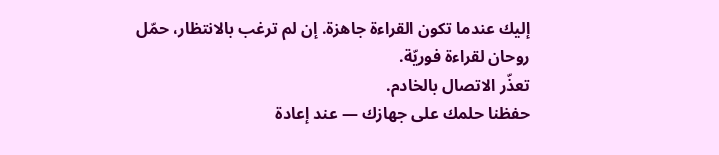إليك عندما تكون القراءة جاهزة. إن لم ترغب بالانتظار، حمّل روحان لقراءة فوريّة.
تعذّر الاتصال بالخادم.
حفظنا حلمك على جهازك — عند إعادة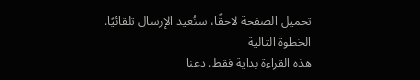تحميل الصفحة لاحقًا، سنُعيد الإرسال تلقائيًا.
الخطوة التالية
هذه القراءة بداية فقط. دعنا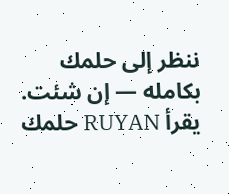ننظر إلى حلمك بكامله — إن شئت.
يقرأ RUYAN حلمك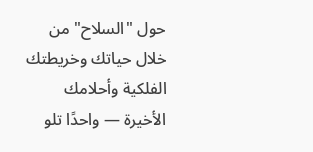حول "السلاح" من خلال حياتك وخريطتك الفلكية وأحلامك الأخيرة — واحدًا تلو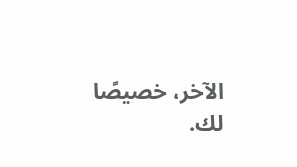الآخر، خصيصًا لك.